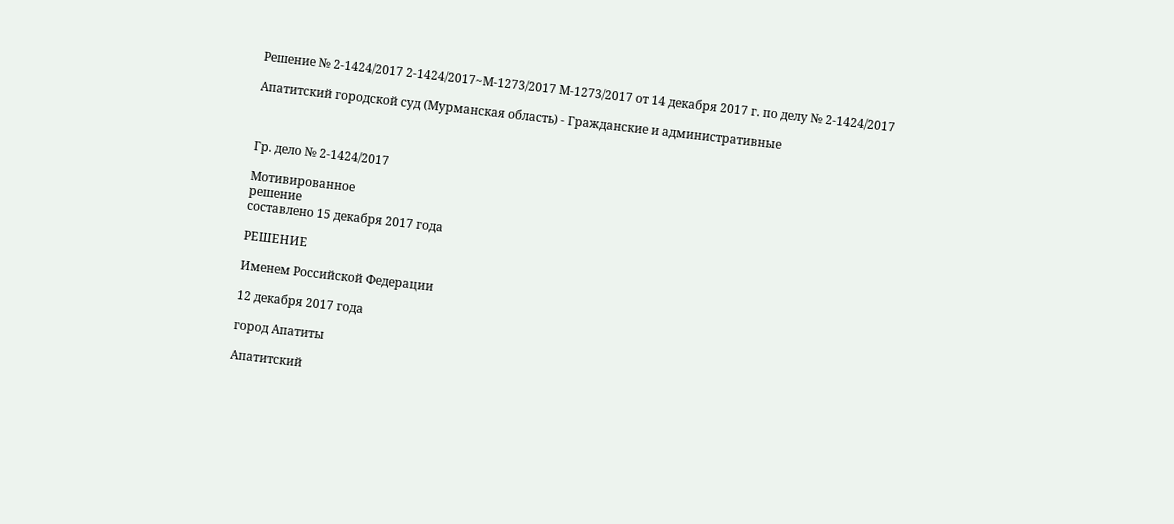Решение № 2-1424/2017 2-1424/2017~М-1273/2017 М-1273/2017 от 14 декабря 2017 г. по делу № 2-1424/2017

Апатитский городской суд (Мурманская область) - Гражданские и административные



Гр. дело № 2-1424/2017

Мотивированное
решение
составлено 15 декабря 2017 года

РЕШЕНИЕ

Именем Российской Федерации

12 декабря 2017 года

город Апатиты

Апатитский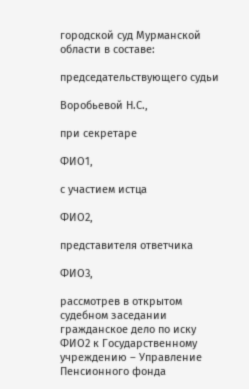городской суд Мурманской области в составе:

председательствующего судьи

Воробьевой Н.С.,

при секретаре

ФИО1,

с участием истца

ФИО2,

представителя ответчика

ФИО3,

рассмотрев в открытом судебном заседании гражданское дело по иску ФИО2 к Государственному учреждению – Управление Пенсионного фонда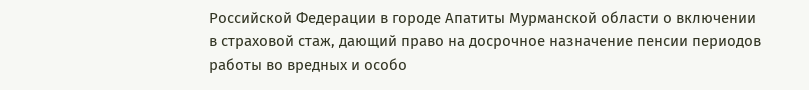Российской Федерации в городе Апатиты Мурманской области о включении в страховой стаж, дающий право на досрочное назначение пенсии периодов работы во вредных и особо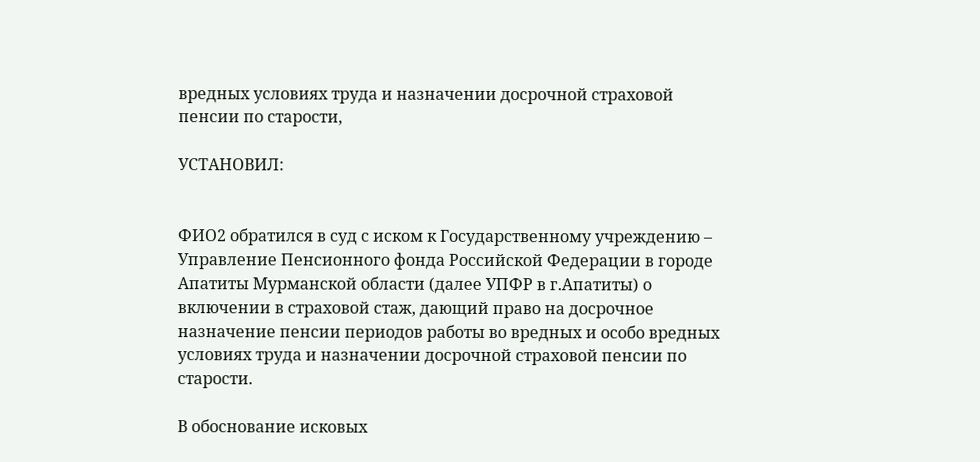вредных условиях труда и назначении досрочной страховой пенсии по старости,

УСТАНОВИЛ:


ФИО2 обратился в суд с иском к Государственному учреждению – Управление Пенсионного фонда Российской Федерации в городе Апатиты Мурманской области (далее УПФР в г.Апатиты) о включении в страховой стаж, дающий право на досрочное назначение пенсии периодов работы во вредных и особо вредных условиях труда и назначении досрочной страховой пенсии по старости.

В обоснование исковых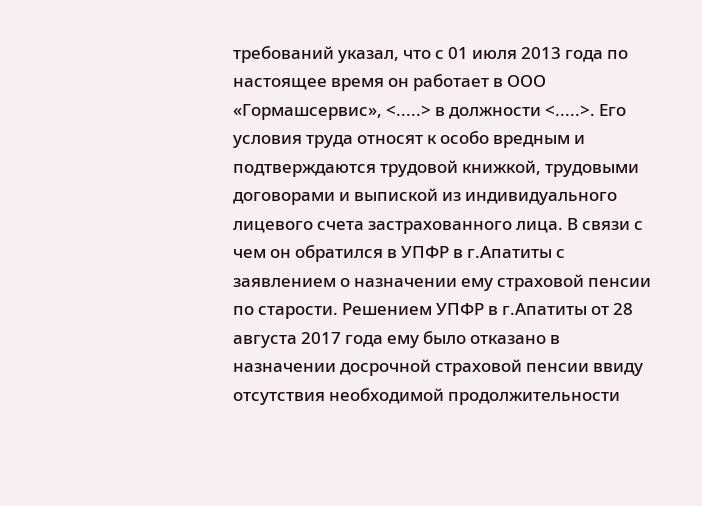требований указал, что с 01 июля 2013 года по настоящее время он работает в ООО «Гормашсервис», <.....> в должности <.....>. Его условия труда относят к особо вредным и подтверждаются трудовой книжкой, трудовыми договорами и выпиской из индивидуального лицевого счета застрахованного лица. В связи с чем он обратился в УПФР в г.Апатиты с заявлением о назначении ему страховой пенсии по старости. Решением УПФР в г.Апатиты от 28 августа 2017 года ему было отказано в назначении досрочной страховой пенсии ввиду отсутствия необходимой продолжительности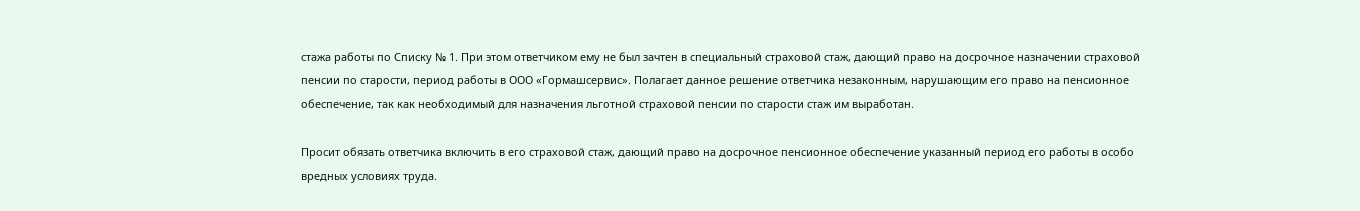стажа работы по Списку № 1. При этом ответчиком ему не был зачтен в специальный страховой стаж, дающий право на досрочное назначении страховой пенсии по старости, период работы в ООО «Гормашсервис». Полагает данное решение ответчика незаконным, нарушающим его право на пенсионное обеспечение, так как необходимый для назначения льготной страховой пенсии по старости стаж им выработан.

Просит обязать ответчика включить в его страховой стаж, дающий право на досрочное пенсионное обеспечение указанный период его работы в особо вредных условиях труда.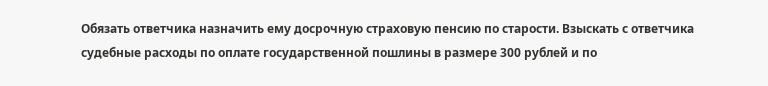Обязать ответчика назначить ему досрочную страховую пенсию по старости. Взыскать с ответчика судебные расходы по оплате государственной пошлины в размере 300 рублей и по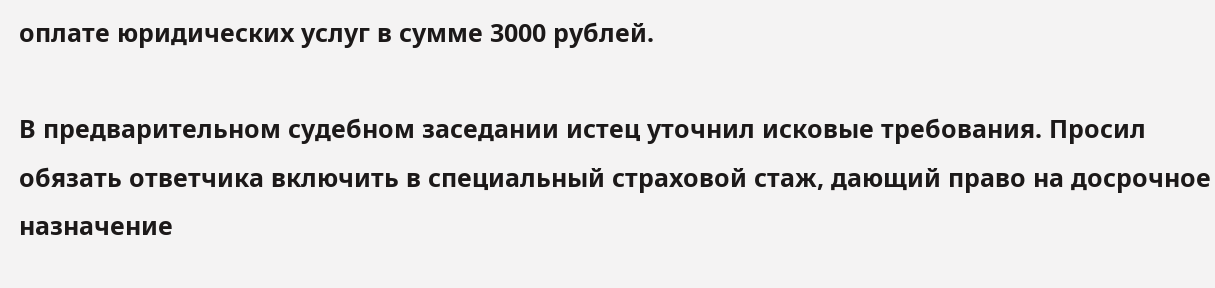оплате юридических услуг в сумме 3000 рублей.

В предварительном судебном заседании истец уточнил исковые требования. Просил обязать ответчика включить в специальный страховой стаж, дающий право на досрочное назначение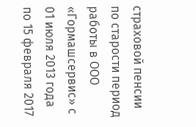страховой пенсии по старости период работы в ООО «Гормашсервис» с 01 июля 2013 года по 15 февраля 2017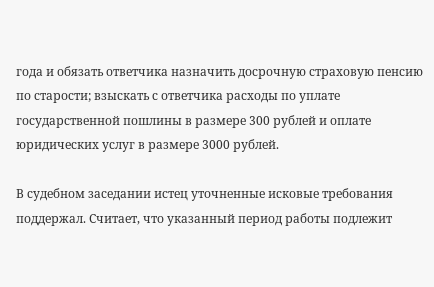года и обязать ответчика назначить досрочную страховую пенсию по старости; взыскать с ответчика расходы по уплате государственной пошлины в размере 300 рублей и оплате юридических услуг в размере 3000 рублей.

В судебном заседании истец уточненные исковые требования поддержал. Считает, что указанный период работы подлежит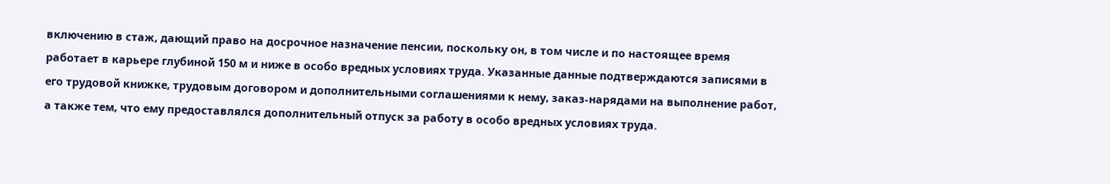включению в стаж, дающий право на досрочное назначение пенсии, поскольку он, в том числе и по настоящее время работает в карьере глубиной 150 м и ниже в особо вредных условиях труда. Указанные данные подтверждаются записями в его трудовой книжке, трудовым договором и дополнительными соглашениями к нему, заказ-нарядами на выполнение работ, а также тем, что ему предоставлялся дополнительный отпуск за работу в особо вредных условиях труда.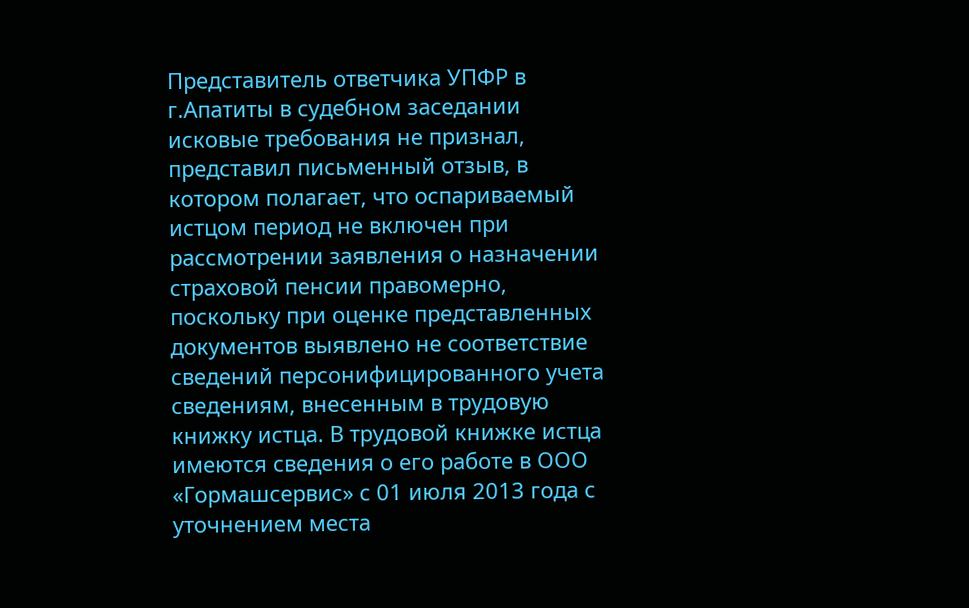Представитель ответчика УПФР в г.Апатиты в судебном заседании исковые требования не признал, представил письменный отзыв, в котором полагает, что оспариваемый истцом период не включен при рассмотрении заявления о назначении страховой пенсии правомерно, поскольку при оценке представленных документов выявлено не соответствие сведений персонифицированного учета сведениям, внесенным в трудовую книжку истца. В трудовой книжке истца имеются сведения о его работе в ООО «Гормашсервис» с 01 июля 2013 года с уточнением места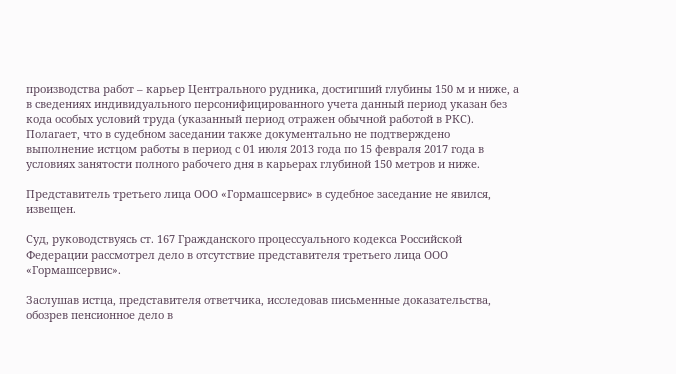производства работ – карьер Центрального рудника, достигший глубины 150 м и ниже, а в сведениях индивидуального персонифицированного учета данный период указан без кода особых условий труда (указанный период отражен обычной работой в РКС). Полагает, что в судебном заседании также документально не подтверждено выполнение истцом работы в период с 01 июля 2013 года по 15 февраля 2017 года в условиях занятости полного рабочего дня в карьерах глубиной 150 метров и ниже.

Представитель третьего лица ООО «Гормашсервис» в судебное заседание не явился, извещен.

Суд, руководствуясь ст. 167 Гражданского процессуального кодекса Российской Федерации рассмотрел дело в отсутствие представителя третьего лица ООО «Гормашсервис».

Заслушав истца, представителя ответчика, исследовав письменные доказательства, обозрев пенсионное дело в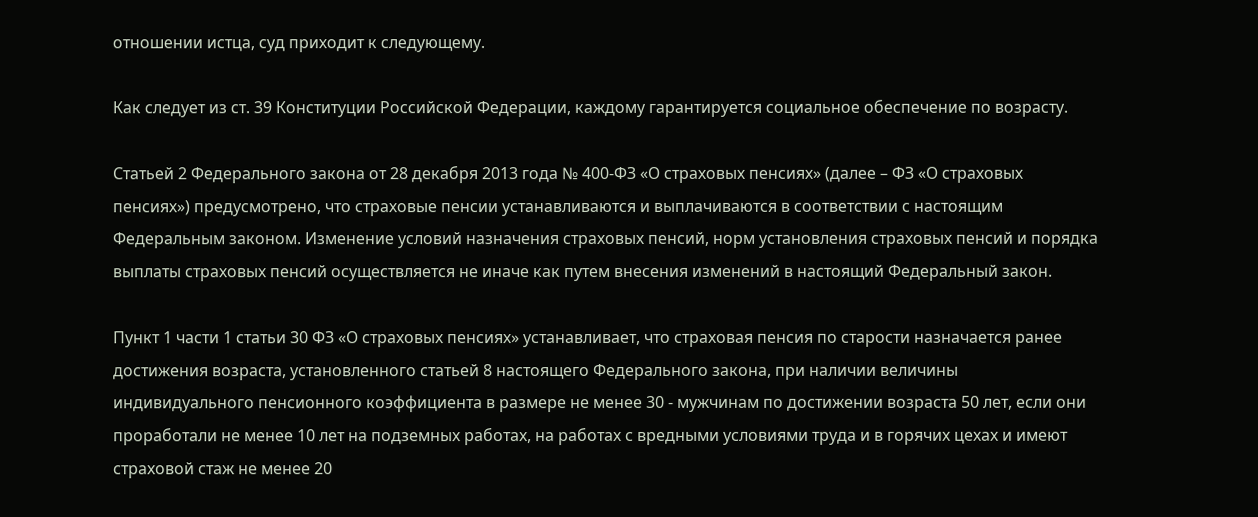отношении истца, суд приходит к следующему.

Как следует из ст. 39 Конституции Российской Федерации, каждому гарантируется социальное обеспечение по возрасту.

Статьей 2 Федерального закона от 28 декабря 2013 года № 400-ФЗ «О страховых пенсиях» (далее – ФЗ «О страховых пенсиях») предусмотрено, что страховые пенсии устанавливаются и выплачиваются в соответствии с настоящим Федеральным законом. Изменение условий назначения страховых пенсий, норм установления страховых пенсий и порядка выплаты страховых пенсий осуществляется не иначе как путем внесения изменений в настоящий Федеральный закон.

Пункт 1 части 1 статьи 30 ФЗ «О страховых пенсиях» устанавливает, что страховая пенсия по старости назначается ранее достижения возраста, установленного статьей 8 настоящего Федерального закона, при наличии величины индивидуального пенсионного коэффициента в размере не менее 30 - мужчинам по достижении возраста 50 лет, если они проработали не менее 10 лет на подземных работах, на работах с вредными условиями труда и в горячих цехах и имеют страховой стаж не менее 20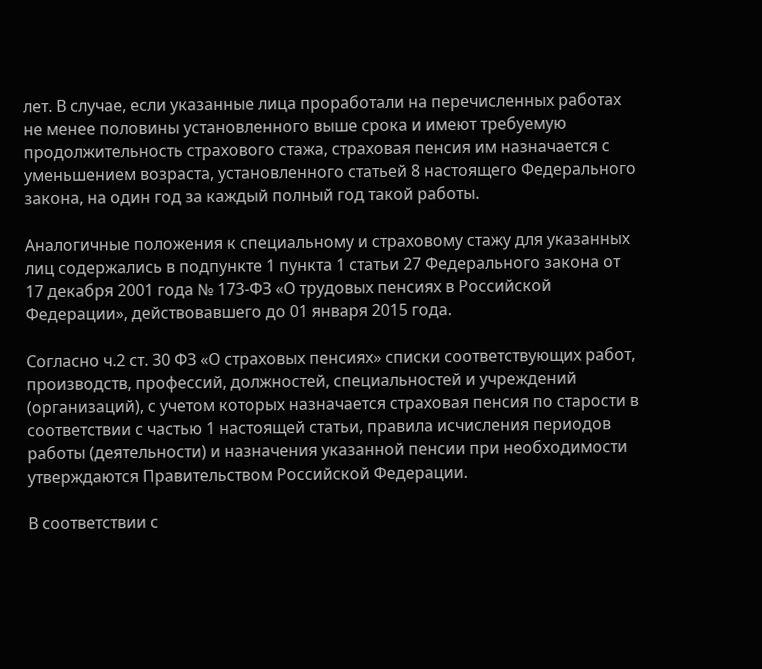лет. В случае, если указанные лица проработали на перечисленных работах не менее половины установленного выше срока и имеют требуемую продолжительность страхового стажа, страховая пенсия им назначается с уменьшением возраста, установленного статьей 8 настоящего Федерального закона, на один год за каждый полный год такой работы.

Аналогичные положения к специальному и страховому стажу для указанных лиц содержались в подпункте 1 пункта 1 статьи 27 Федерального закона от 17 декабря 2001 года № 173-ФЗ «О трудовых пенсиях в Российской Федерации», действовавшего до 01 января 2015 года.

Согласно ч.2 ст. 30 ФЗ «О страховых пенсиях» списки соответствующих работ, производств, профессий, должностей, специальностей и учреждений (организаций), с учетом которых назначается страховая пенсия по старости в соответствии с частью 1 настоящей статьи, правила исчисления периодов работы (деятельности) и назначения указанной пенсии при необходимости утверждаются Правительством Российской Федерации.

В соответствии с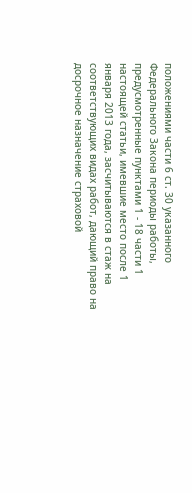положениями части 6 ст. 30 указанного Федерального Закона периоды работы, предусмотренные пунктами 1 - 18 части 1 настоящей статьи, имевшие место после 1 января 2013 года, засчитываются в стаж на соответствующих видах работ, дающий право на досрочное назначение страховой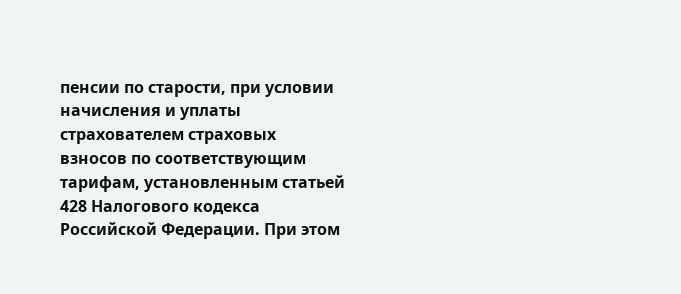пенсии по старости, при условии начисления и уплаты страхователем страховых взносов по соответствующим тарифам, установленным статьей 428 Налогового кодекса Российской Федерации. При этом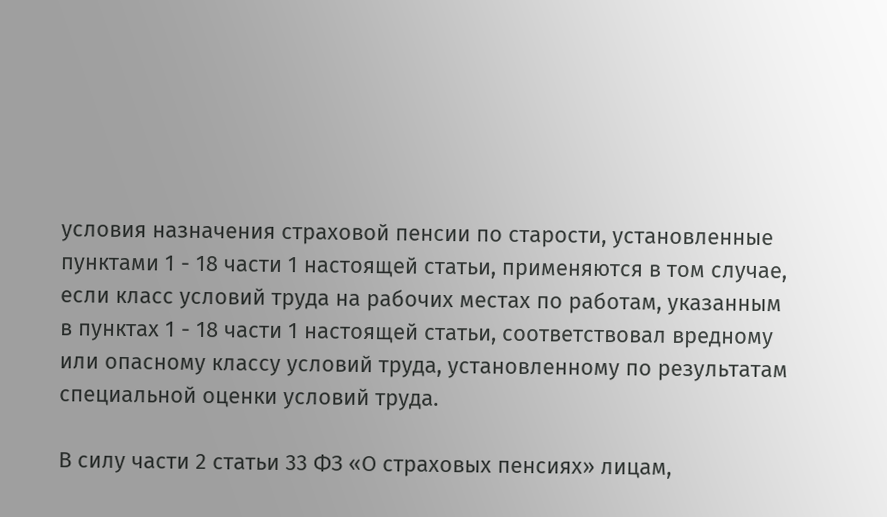условия назначения страховой пенсии по старости, установленные пунктами 1 - 18 части 1 настоящей статьи, применяются в том случае, если класс условий труда на рабочих местах по работам, указанным в пунктах 1 - 18 части 1 настоящей статьи, соответствовал вредному или опасному классу условий труда, установленному по результатам специальной оценки условий труда.

В силу части 2 статьи 33 ФЗ «О страховых пенсиях» лицам,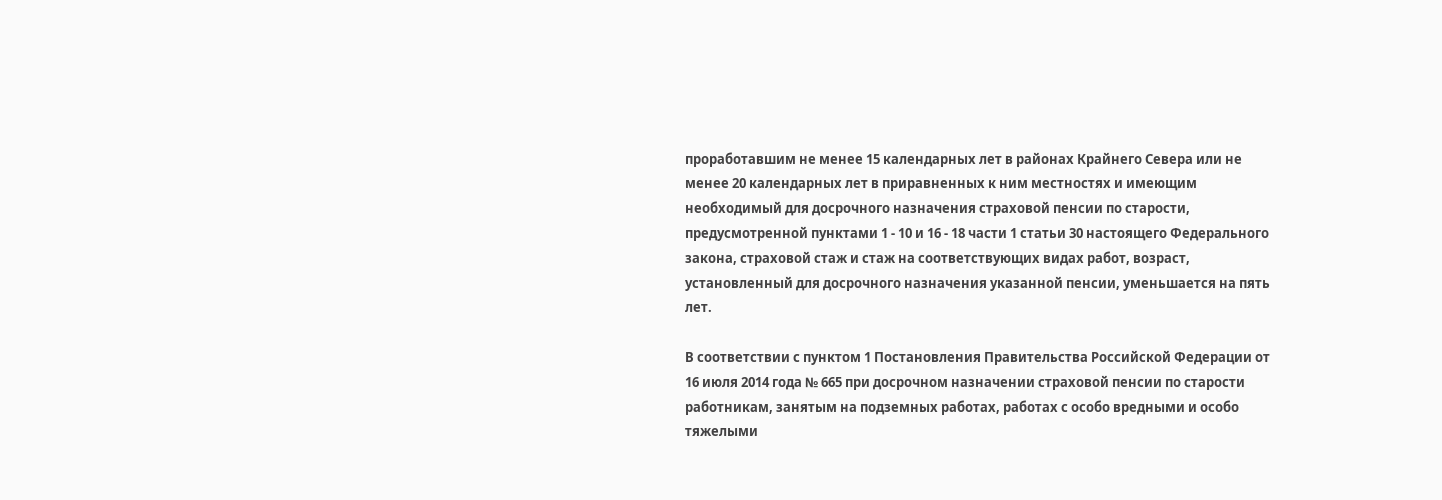проработавшим не менее 15 календарных лет в районах Крайнего Севера или не менее 20 календарных лет в приравненных к ним местностях и имеющим необходимый для досрочного назначения страховой пенсии по старости, предусмотренной пунктами 1 - 10 и 16 - 18 части 1 статьи 30 настоящего Федерального закона, страховой стаж и стаж на соответствующих видах работ, возраст, установленный для досрочного назначения указанной пенсии, уменьшается на пять лет.

В соответствии с пунктом 1 Постановления Правительства Российской Федерации от 16 июля 2014 года № 665 при досрочном назначении страховой пенсии по старости работникам, занятым на подземных работах, работах с особо вредными и особо тяжелыми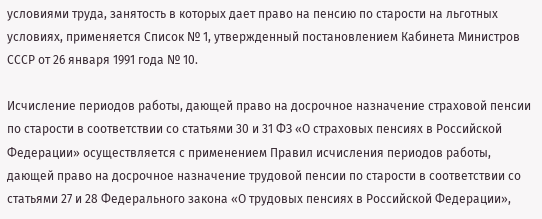условиями труда, занятость в которых дает право на пенсию по старости на льготных условиях, применяется Список № 1, утвержденный постановлением Кабинета Министров СССР от 26 января 1991 года № 10.

Исчисление периодов работы, дающей право на досрочное назначение страховой пенсии по старости в соответствии со статьями 30 и 31 ФЗ «О страховых пенсиях в Российской Федерации» осуществляется с применением Правил исчисления периодов работы, дающей право на досрочное назначение трудовой пенсии по старости в соответствии со статьями 27 и 28 Федерального закона «О трудовых пенсиях в Российской Федерации»,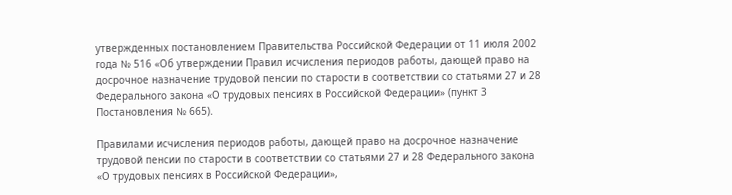утвержденных постановлением Правительства Российской Федерации от 11 июля 2002 года № 516 «Об утверждении Правил исчисления периодов работы, дающей право на досрочное назначение трудовой пенсии по старости в соответствии со статьями 27 и 28 Федерального закона «О трудовых пенсиях в Российской Федерации» (пункт 3 Постановления № 665).

Правилами исчисления периодов работы, дающей право на досрочное назначение трудовой пенсии по старости в соответствии со статьями 27 и 28 Федерального закона «О трудовых пенсиях в Российской Федерации»,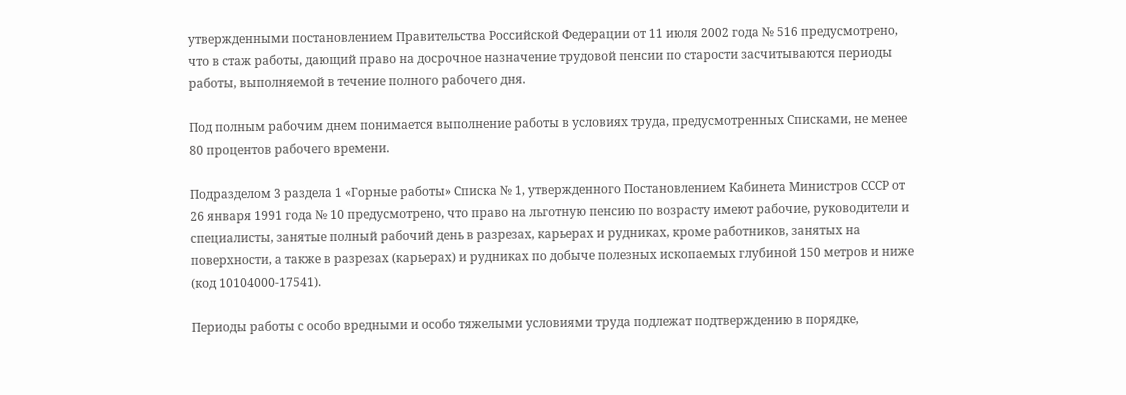утвержденными постановлением Правительства Российской Федерации от 11 июля 2002 года № 516 предусмотрено, что в стаж работы, дающий право на досрочное назначение трудовой пенсии по старости засчитываются периоды работы, выполняемой в течение полного рабочего дня.

Под полным рабочим днем понимается выполнение работы в условиях труда, предусмотренных Списками, не менее 80 процентов рабочего времени.

Подразделом 3 раздела 1 «Горные работы» Списка № 1, утвержденного Постановлением Кабинета Министров СССР от 26 января 1991 года № 10 предусмотрено, что право на льготную пенсию по возрасту имеют рабочие, руководители и специалисты, занятые полный рабочий день в разрезах, карьерах и рудниках, кроме работников, занятых на поверхности, а также в разрезах (карьерах) и рудниках по добыче полезных ископаемых глубиной 150 метров и ниже (код 10104000-17541).

Периоды работы с особо вредными и особо тяжелыми условиями труда подлежат подтверждению в порядке,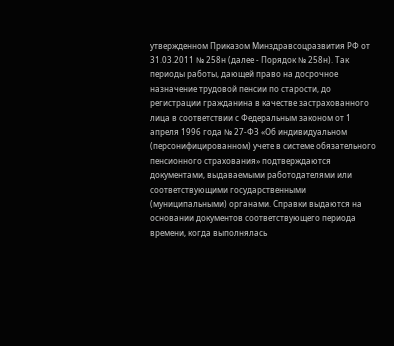утвержденном Приказом Минздравсоцразвития РФ от 31.03.2011 № 258н (далее - Порядок № 258н). Так периоды работы, дающей право на досрочное назначение трудовой пенсии по старости, до регистрации гражданина в качестве застрахованного лица в соответствии с Федеральным законом от 1 апреля 1996 года № 27-ФЗ «Об индивидуальном (персонифицированном) учете в системе обязательного пенсионного страхования» подтверждаются документами, выдаваемыми работодателями или соответствующими государственными (муниципальными) органами. Справки выдаются на основании документов соответствующего периода времени, когда выполнялась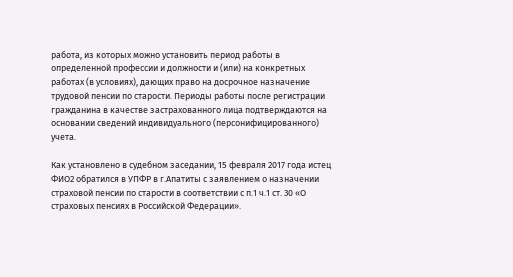работа, из которых можно установить период работы в определенной профессии и должности и (или) на конкретных работах (в условиях), дающих право на досрочное назначение трудовой пенсии по старости. Периоды работы после регистрации гражданина в качестве застрахованного лица подтверждаются на основании сведений индивидуального (персонифицированного) учета.

Как установлено в судебном заседании, 15 февраля 2017 года истец ФИО2 обратился в УПФР в г.Апатиты с заявлением о назначении страховой пенсии по старости в соответствии с п.1 ч.1 ст. 30 «О страховых пенсиях в Российской Федерации».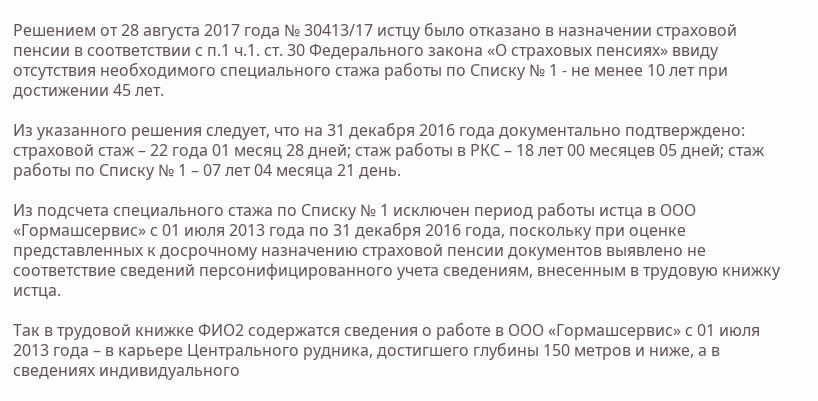Решением от 28 августа 2017 года № 30413/17 истцу было отказано в назначении страховой пенсии в соответствии с п.1 ч.1. ст. 30 Федерального закона «О страховых пенсиях» ввиду отсутствия необходимого специального стажа работы по Списку № 1 - не менее 10 лет при достижении 45 лет.

Из указанного решения следует, что на 31 декабря 2016 года документально подтверждено: страховой стаж – 22 года 01 месяц 28 дней; стаж работы в РКС – 18 лет 00 месяцев 05 дней; стаж работы по Списку № 1 – 07 лет 04 месяца 21 день.

Из подсчета специального стажа по Списку № 1 исключен период работы истца в ООО «Гормашсервис» с 01 июля 2013 года по 31 декабря 2016 года, поскольку при оценке представленных к досрочному назначению страховой пенсии документов выявлено не соответствие сведений персонифицированного учета сведениям, внесенным в трудовую книжку истца.

Так в трудовой книжке ФИО2 содержатся сведения о работе в ООО «Гормашсервис» с 01 июля 2013 года – в карьере Центрального рудника, достигшего глубины 150 метров и ниже, а в сведениях индивидуального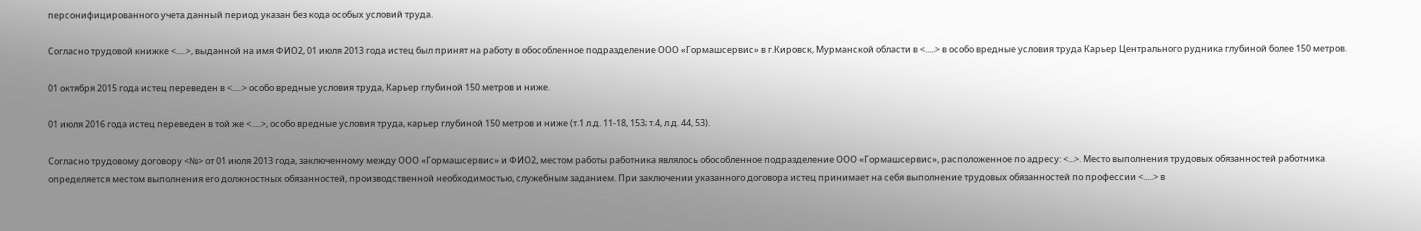персонифицированного учета данный период указан без кода особых условий труда.

Согласно трудовой книжке <.....>, выданной на имя ФИО2, 01 июля 2013 года истец был принят на работу в обособленное подразделение ООО «Гормашсервис» в г.Кировск, Мурманской области в <.....> в особо вредные условия труда Карьер Центрального рудника глубиной более 150 метров.

01 октября 2015 года истец переведен в <.....> особо вредные условия труда, Карьер глубиной 150 метров и ниже.

01 июля 2016 года истец переведен в той же <.....>, особо вредные условия труда, карьер глубиной 150 метров и ниже (т.1 л.д. 11-18, 153; т.4, л.д. 44, 53).

Согласно трудовому договору <№> от 01 июля 2013 года, заключенному между ООО «Гормашсервис» и ФИО2, местом работы работника являлось обособленное подразделение ООО «Гормашсервис», расположенное по адресу: <...>. Место выполнения трудовых обязанностей работника определяется местом выполнения его должностных обязанностей, производственной необходимостью, служебным заданием. При заключении указанного договора истец принимает на себя выполнение трудовых обязанностей по профессии <.....> в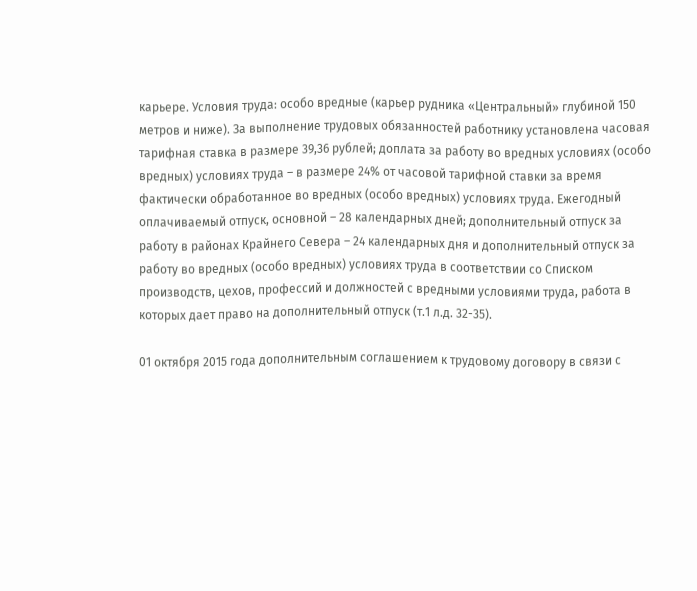карьере. Условия труда: особо вредные (карьер рудника «Центральный» глубиной 150 метров и ниже). За выполнение трудовых обязанностей работнику установлена часовая тарифная ставка в размере 39,36 рублей; доплата за работу во вредных условиях (особо вредных) условиях труда – в размере 24% от часовой тарифной ставки за время фактически обработанное во вредных (особо вредных) условиях труда. Ежегодный оплачиваемый отпуск, основной – 28 календарных дней; дополнительный отпуск за работу в районах Крайнего Севера – 24 календарных дня и дополнительный отпуск за работу во вредных (особо вредных) условиях труда в соответствии со Списком производств, цехов, профессий и должностей с вредными условиями труда, работа в которых дает право на дополнительный отпуск (т.1 л.д. 32-35).

01 октября 2015 года дополнительным соглашением к трудовому договору в связи с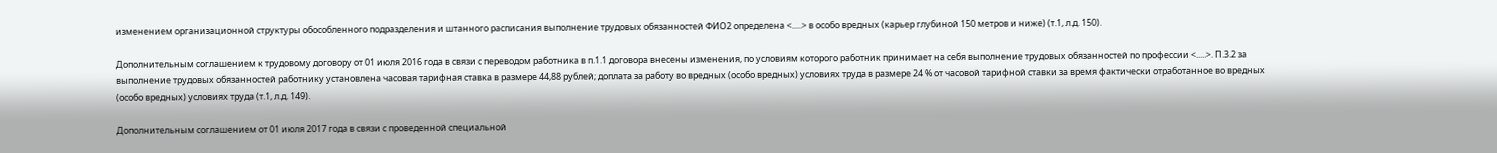изменением организационной структуры обособленного подразделения и штанного расписания выполнение трудовых обязанностей ФИО2 определена <.....> в особо вредных (карьер глубиной 150 метров и ниже) (т.1, л.д. 150).

Дополнительным соглашением к трудовому договору от 01 июля 2016 года в связи с переводом работника в п.1.1 договора внесены изменения, по условиям которого работник принимает на себя выполнение трудовых обязанностей по профессии <.....>. П.3.2 за выполнение трудовых обязанностей работнику установлена часовая тарифная ставка в размере 44,88 рублей; доплата за работу во вредных (особо вредных) условиях труда в размере 24 % от часовой тарифной ставки за время фактически отработанное во вредных (особо вредных) условиях труда (т.1, л.д. 149).

Дополнительным соглашением от 01 июля 2017 года в связи с проведенной специальной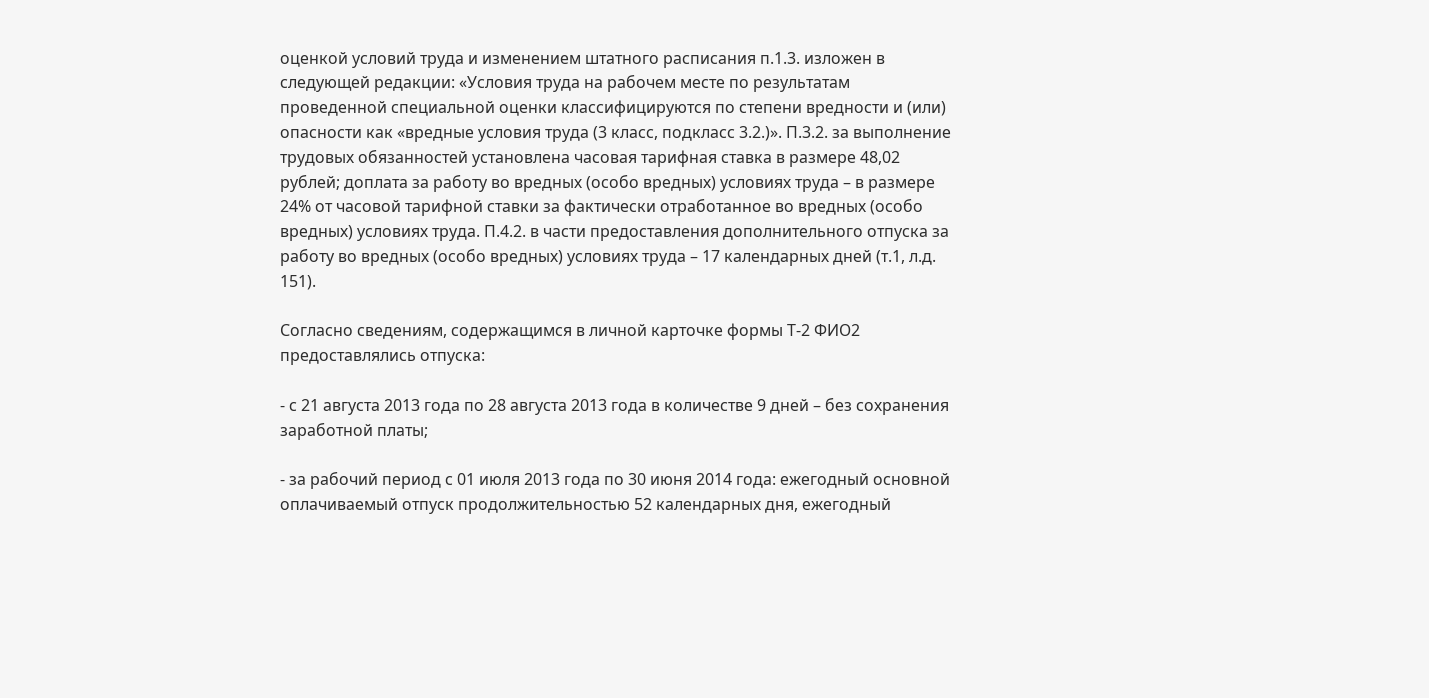оценкой условий труда и изменением штатного расписания п.1.3. изложен в следующей редакции: «Условия труда на рабочем месте по результатам проведенной специальной оценки классифицируются по степени вредности и (или) опасности как «вредные условия труда (3 класс, подкласс 3.2.)». П.3.2. за выполнение трудовых обязанностей установлена часовая тарифная ставка в размере 48,02 рублей; доплата за работу во вредных (особо вредных) условиях труда – в размере 24% от часовой тарифной ставки за фактически отработанное во вредных (особо вредных) условиях труда. П.4.2. в части предоставления дополнительного отпуска за работу во вредных (особо вредных) условиях труда – 17 календарных дней (т.1, л.д. 151).

Согласно сведениям, содержащимся в личной карточке формы Т-2 ФИО2 предоставлялись отпуска:

- с 21 августа 2013 года по 28 августа 2013 года в количестве 9 дней – без сохранения заработной платы;

- за рабочий период с 01 июля 2013 года по 30 июня 2014 года: ежегодный основной оплачиваемый отпуск продолжительностью 52 календарных дня, ежегодный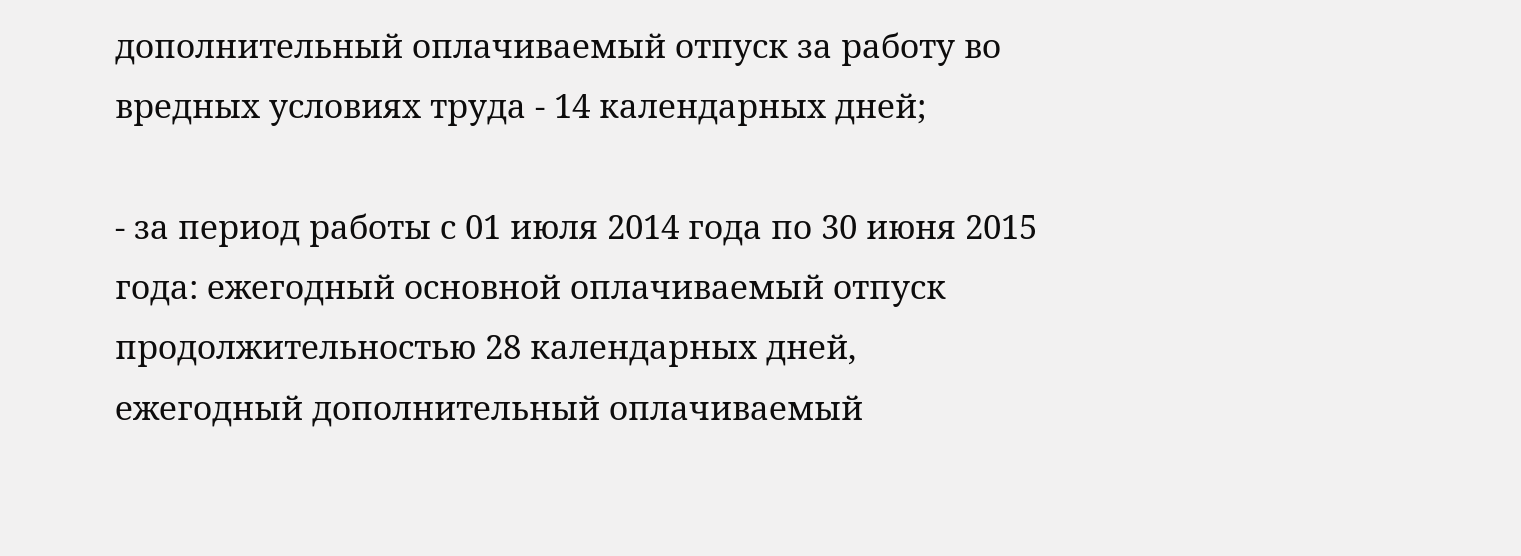дополнительный оплачиваемый отпуск за работу во вредных условиях труда - 14 календарных дней;

- за период работы с 01 июля 2014 года по 30 июня 2015 года: ежегодный основной оплачиваемый отпуск продолжительностью 28 календарных дней, ежегодный дополнительный оплачиваемый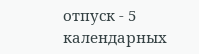отпуск - 5 календарных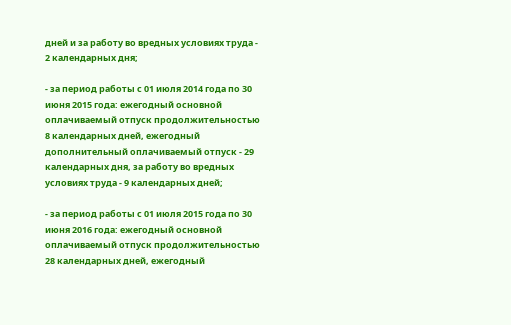дней и за работу во вредных условиях труда - 2 календарных дня;

- за период работы с 01 июля 2014 года по 30 июня 2015 года: ежегодный основной оплачиваемый отпуск продолжительностью 8 календарных дней, ежегодный дополнительный оплачиваемый отпуск - 29 календарных дня, за работу во вредных условиях труда - 9 календарных дней;

- за период работы с 01 июля 2015 года по 30 июня 2016 года: ежегодный основной оплачиваемый отпуск продолжительностью 28 календарных дней, ежегодный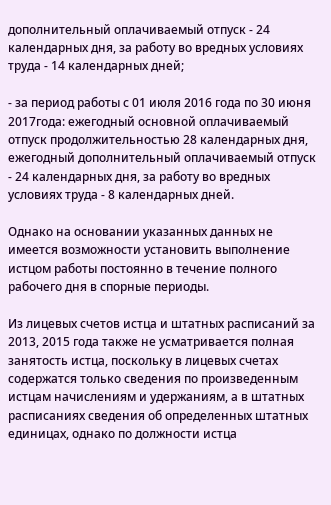дополнительный оплачиваемый отпуск - 24 календарных дня, за работу во вредных условиях труда - 14 календарных дней;

- за период работы с 01 июля 2016 года по 30 июня 2017года: ежегодный основной оплачиваемый отпуск продолжительностью 28 календарных дня, ежегодный дополнительный оплачиваемый отпуск - 24 календарных дня, за работу во вредных условиях труда - 8 календарных дней.

Однако на основании указанных данных не имеется возможности установить выполнение истцом работы постоянно в течение полного рабочего дня в спорные периоды.

Из лицевых счетов истца и штатных расписаний за 2013, 2015 года также не усматривается полная занятость истца, поскольку в лицевых счетах содержатся только сведения по произведенным истцам начислениям и удержаниям, а в штатных расписаниях сведения об определенных штатных единицах, однако по должности истца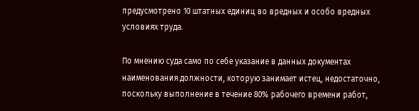предусмотрено 10 штатных единиц во вредных и особо вредных условиях труда.

По мнению суда само по себе указание в данных документах наименования должности, которую занимает истец, недостаточно, поскольку выполнение в течение 80% рабочего времени работ,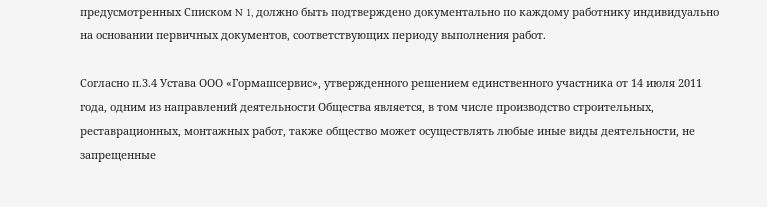предусмотренных Списком N 1, должно быть подтверждено документально по каждому работнику индивидуально на основании первичных документов, соответствующих периоду выполнения работ.

Согласно п.3.4 Устава ООО «Гормашсервис», утвержденного решением единственного участника от 14 июля 2011 года, одним из направлений деятельности Общества является, в том числе производство строительных, реставрационных, монтажных работ, также общество может осуществлять любые иные виды деятельности, не запрещенные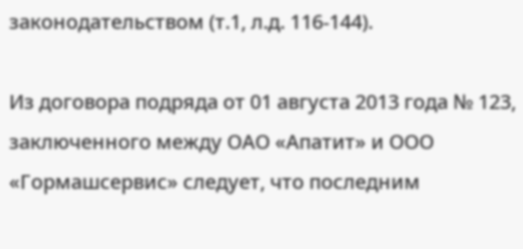законодательством (т.1, л.д. 116-144).

Из договора подряда от 01 августа 2013 года № 123, заключенного между ОАО «Апатит» и ООО «Гормашсервис» следует, что последним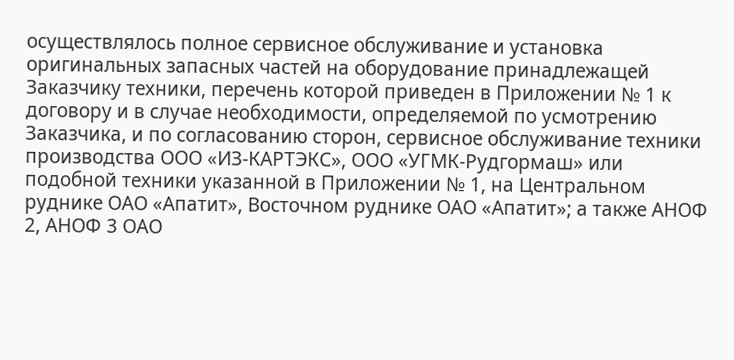осуществлялось полное сервисное обслуживание и установка оригинальных запасных частей на оборудование принадлежащей Заказчику техники, перечень которой приведен в Приложении № 1 к договору и в случае необходимости, определяемой по усмотрению Заказчика, и по согласованию сторон, сервисное обслуживание техники производства ООО «ИЗ-КАРТЭКС», ООО «УГМК-Рудгормаш» или подобной техники указанной в Приложении № 1, на Центральном руднике ОАО «Апатит», Восточном руднике ОАО «Апатит»; а также АНОФ 2, АНОФ 3 ОАО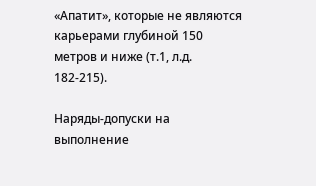«Апатит», которые не являются карьерами глубиной 150 метров и ниже (т.1, л.д. 182-215).

Наряды-допуски на выполнение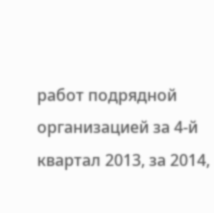работ подрядной организацией за 4-й квартал 2013, за 2014,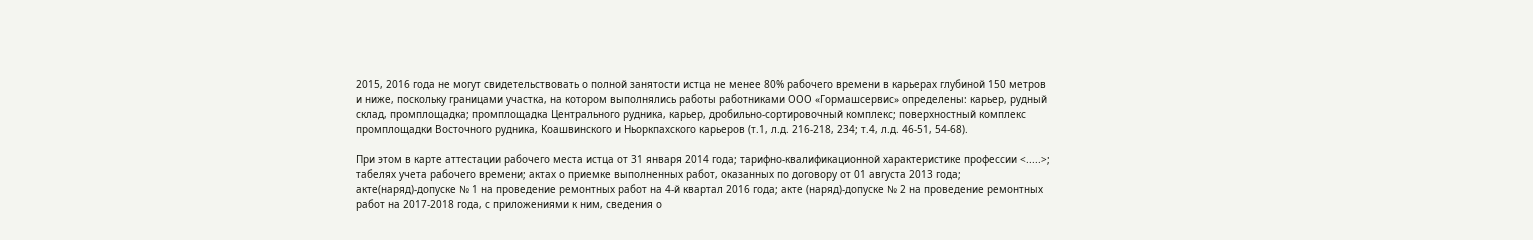2015, 2016 года не могут свидетельствовать о полной занятости истца не менее 80% рабочего времени в карьерах глубиной 150 метров и ниже, поскольку границами участка, на котором выполнялись работы работниками ООО «Гормашсервис» определены: карьер, рудный склад, промплощадка; промплощадка Центрального рудника, карьер, дробильно-сортировочный комплекс; поверхностный комплекс промплощадки Восточного рудника, Коашвинского и Ньоркпахского карьеров (т.1, л.д. 216-218, 234; т.4, л.д. 46-51, 54-68).

При этом в карте аттестации рабочего места истца от 31 января 2014 года; тарифно-квалификационной характеристике профессии <.....>; табелях учета рабочего времени; актах о приемке выполненных работ, оказанных по договору от 01 августа 2013 года; акте(наряд)-допуске № 1 на проведение ремонтных работ на 4-й квартал 2016 года; акте (наряд)-допуске № 2 на проведение ремонтных работ на 2017-2018 года, с приложениями к ним, сведения о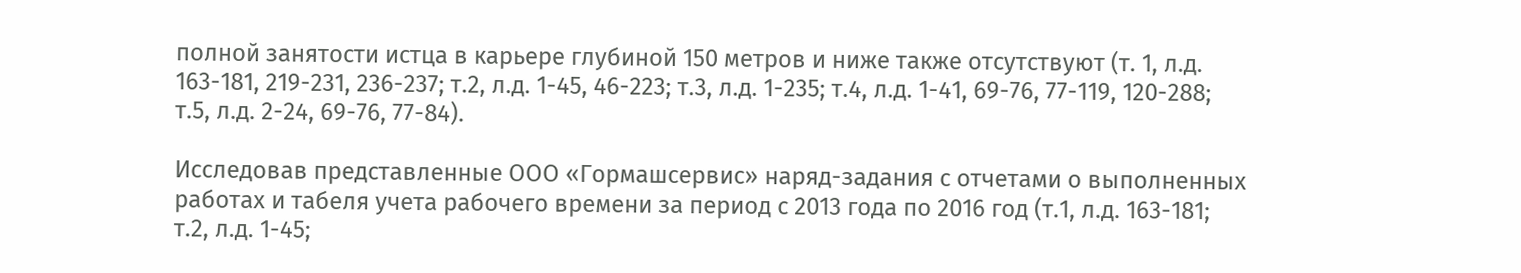полной занятости истца в карьере глубиной 150 метров и ниже также отсутствуют (т. 1, л.д. 163-181, 219-231, 236-237; т.2, л.д. 1-45, 46-223; т.3, л.д. 1-235; т.4, л.д. 1-41, 69-76, 77-119, 120-288; т.5, л.д. 2-24, 69-76, 77-84).

Исследовав представленные ООО «Гормашсервис» наряд-задания с отчетами о выполненных работах и табеля учета рабочего времени за период с 2013 года по 2016 год (т.1, л.д. 163-181; т.2, л.д. 1-45;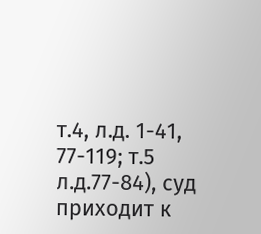т.4, л.д. 1-41, 77-119; т.5 л.д.77-84), суд приходит к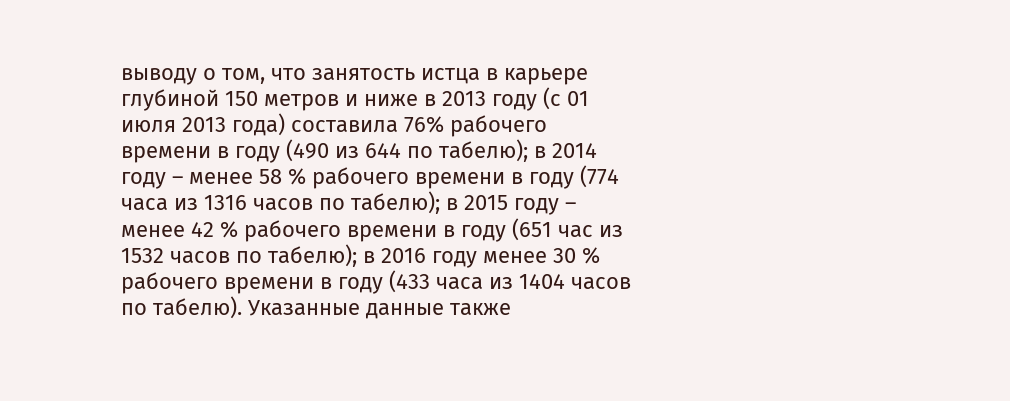выводу о том, что занятость истца в карьере глубиной 150 метров и ниже в 2013 году (с 01 июля 2013 года) составила 76% рабочего времени в году (490 из 644 по табелю); в 2014 году – менее 58 % рабочего времени в году (774 часа из 1316 часов по табелю); в 2015 году – менее 42 % рабочего времени в году (651 час из 1532 часов по табелю); в 2016 году менее 30 % рабочего времени в году (433 часа из 1404 часов по табелю). Указанные данные также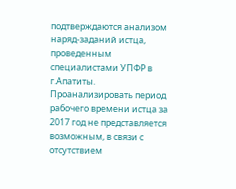подтверждаются анализом наряд-заданий истца, проведенным специалистами УПФР в г.Апатиты. Проанализировать период рабочего времени истца за 2017 год не представляется возможным, в связи с отсутствием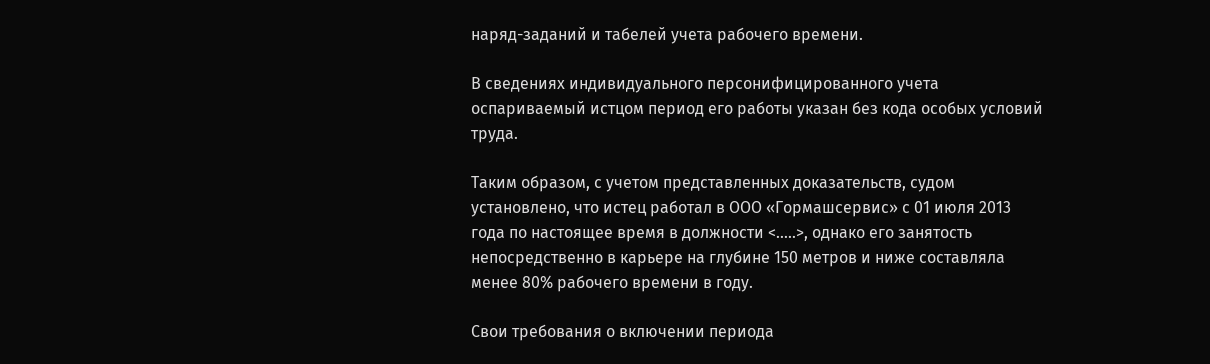наряд-заданий и табелей учета рабочего времени.

В сведениях индивидуального персонифицированного учета оспариваемый истцом период его работы указан без кода особых условий труда.

Таким образом, с учетом представленных доказательств, судом установлено, что истец работал в ООО «Гормашсервис» с 01 июля 2013 года по настоящее время в должности <.....>, однако его занятость непосредственно в карьере на глубине 150 метров и ниже составляла менее 80% рабочего времени в году.

Свои требования о включении периода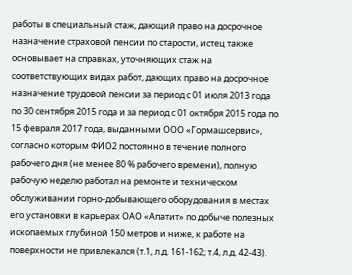работы в специальный стаж, дающий право на досрочное назначение страховой пенсии по старости, истец также основывает на справках, уточняющих стаж на соответствующих видах работ, дающих право на досрочное назначение трудовой пенсии за период с 01 июля 2013 года по 30 сентября 2015 года и за период с 01 октября 2015 года по 15 февраля 2017 года, выданными ООО «Гормашсервис», согласно которым ФИО2 постоянно в течение полного рабочего дня (не менее 80 % рабочего времени), полную рабочую неделю работал на ремонте и техническом обслуживании горно-добывающего оборудования в местах его установки в карьерах ОАО «Апатит» по добыче полезных ископаемых глубиной 150 метров и ниже, к работе на поверхности не привлекался (т.1, л.д. 161-162; т.4, л.д. 42-43).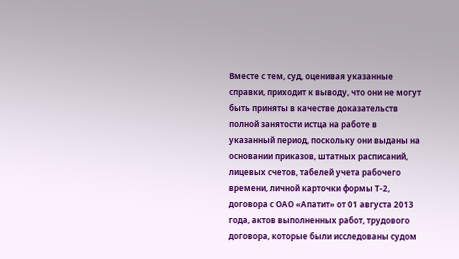Вместе с тем, суд, оценивая указанные справки, приходит к выводу, что они не могут быть приняты в качестве доказательств полной занятости истца на работе в указанный период, поскольку они выданы на основании приказов, штатных расписаний, лицевых счетов, табелей учета рабочего времени, личной карточки формы Т-2, договора с ОАО «Апатит» от 01 августа 2013 года, актов выполненных работ, трудового договора, которые были исследованы судом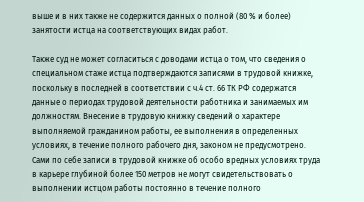выше и в них также не содержится данных о полной (80 % и более) занятости истца на соответствующих видах работ.

Также суд не может согласиться с доводами истца о том, что сведения о специальном стаже истца подтверждаются записями в трудовой книжке, поскольку в последней в соответствии с ч.4 ст. 66 ТК РФ содержатся данные о периодах трудовой деятельности работника и занимаемых им должностям. Внесение в трудовую книжку сведений о характере выполняемой гражданином работы, ее выполнения в определенных условиях, в течение полного рабочего дня, законом не предусмотрено. Сами по себе записи в трудовой книжке об особо вредных условиях труда в карьере глубиной более 150 метров не могут свидетельствовать о выполнении истцом работы постоянно в течение полного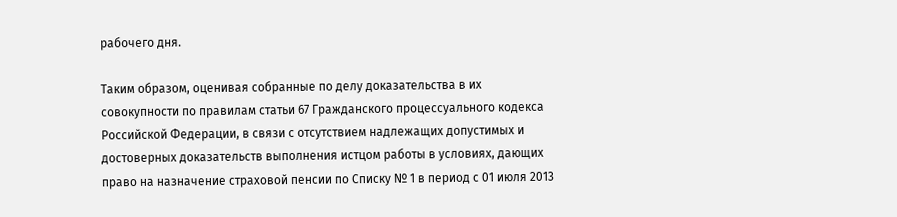рабочего дня.

Таким образом, оценивая собранные по делу доказательства в их совокупности по правилам статьи 67 Гражданского процессуального кодекса Российской Федерации, в связи с отсутствием надлежащих допустимых и достоверных доказательств выполнения истцом работы в условиях, дающих право на назначение страховой пенсии по Списку № 1 в период с 01 июля 2013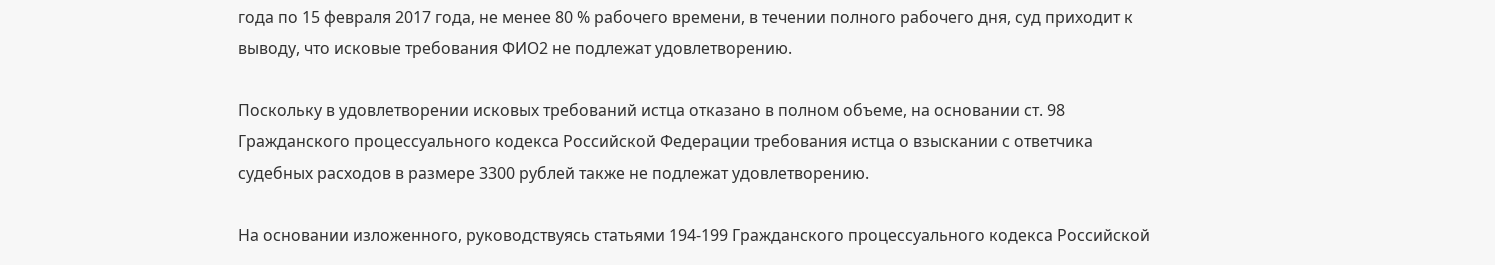года по 15 февраля 2017 года, не менее 80 % рабочего времени, в течении полного рабочего дня, суд приходит к выводу, что исковые требования ФИО2 не подлежат удовлетворению.

Поскольку в удовлетворении исковых требований истца отказано в полном объеме, на основании ст. 98 Гражданского процессуального кодекса Российской Федерации требования истца о взыскании с ответчика судебных расходов в размере 3300 рублей также не подлежат удовлетворению.

На основании изложенного, руководствуясь статьями 194-199 Гражданского процессуального кодекса Российской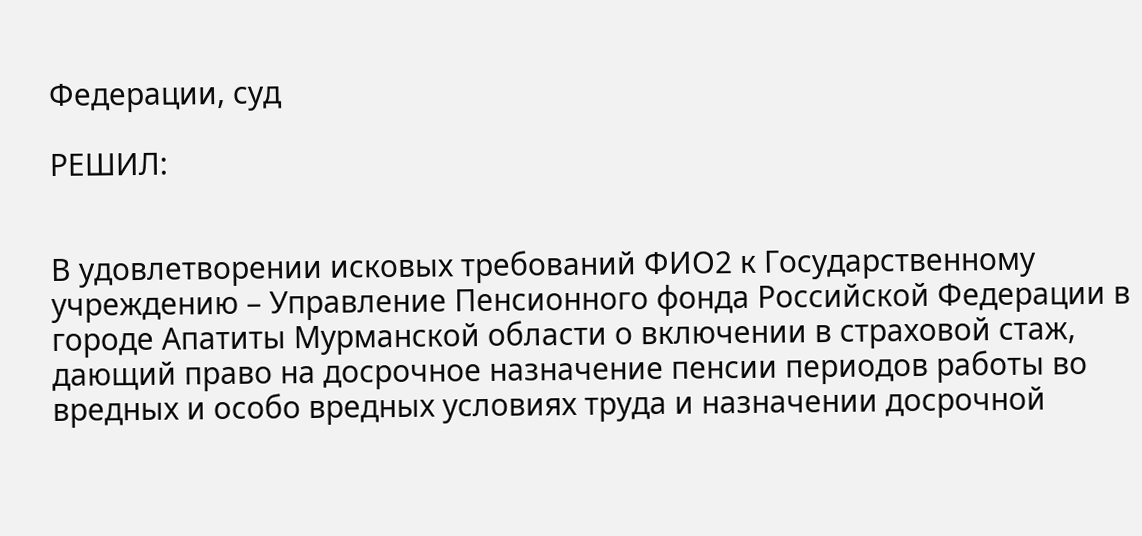Федерации, суд

РЕШИЛ:


В удовлетворении исковых требований ФИО2 к Государственному учреждению – Управление Пенсионного фонда Российской Федерации в городе Апатиты Мурманской области о включении в страховой стаж, дающий право на досрочное назначение пенсии периодов работы во вредных и особо вредных условиях труда и назначении досрочной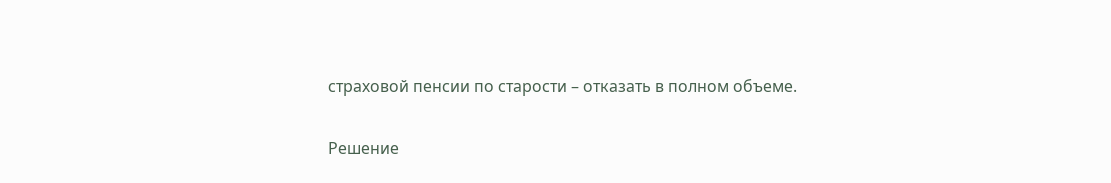страховой пенсии по старости – отказать в полном объеме.

Решение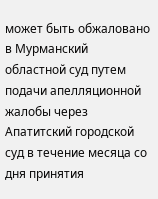может быть обжаловано в Мурманский областной суд путем подачи апелляционной жалобы через Апатитский городской суд в течение месяца со дня принятия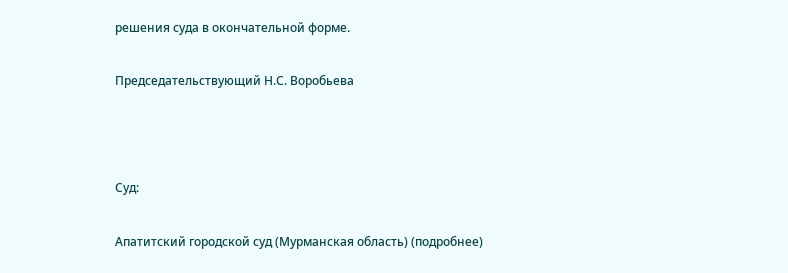решения суда в окончательной форме.

Председательствующий Н.С. Воробьева



Суд:

Апатитский городской суд (Мурманская область) (подробнее)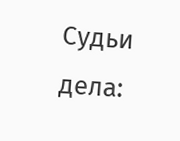Судьи дела: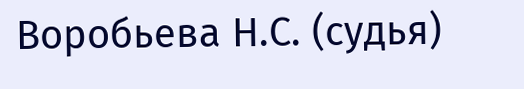Воробьева Н.С. (судья)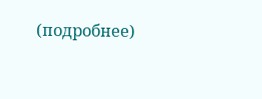(подробнее)